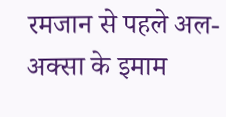रमजान से पहले अल-अक्सा के इमाम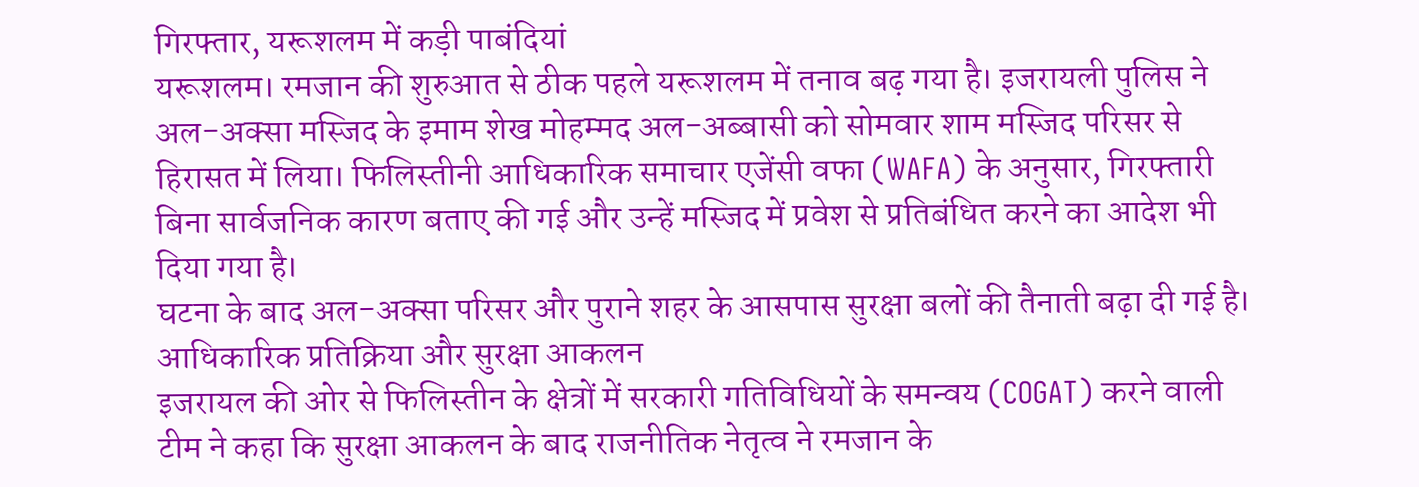गिरफ्तार, यरूशलम में कड़ी पाबंदियां
यरूशलम। रमजान की शुरुआत से ठीक पहले यरूशलम में तनाव बढ़ गया है। इजरायली पुलिस ने अल-अक्सा मस्जिद के इमाम शेख मोहम्मद अल-अब्बासी को सोमवार शाम मस्जिद परिसर से हिरासत में लिया। फिलिस्तीनी आधिकारिक समाचार एजेंसी वफा (WAFA) के अनुसार, गिरफ्तारी बिना सार्वजनिक कारण बताए की गई और उन्हें मस्जिद में प्रवेश से प्रतिबंधित करने का आदेश भी दिया गया है।
घटना के बाद अल-अक्सा परिसर और पुराने शहर के आसपास सुरक्षा बलों की तैनाती बढ़ा दी गई है।
आधिकारिक प्रतिक्रिया और सुरक्षा आकलन
इजरायल की ओर से फिलिस्तीन के क्षेत्रों में सरकारी गतिविधियों के समन्वय (COGAT) करने वाली टीम ने कहा कि सुरक्षा आकलन के बाद राजनीतिक नेतृत्व ने रमजान के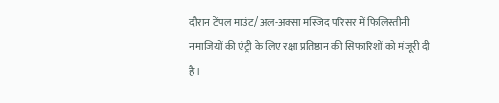दौरान टेंपल माउंट/अल-अक्सा मस्जिद परिसर में फिलिस्तीनी नमाजियों की एंट्री के लिए रक्षा प्रतिष्ठान की सिफारिशों को मंजूरी दी है।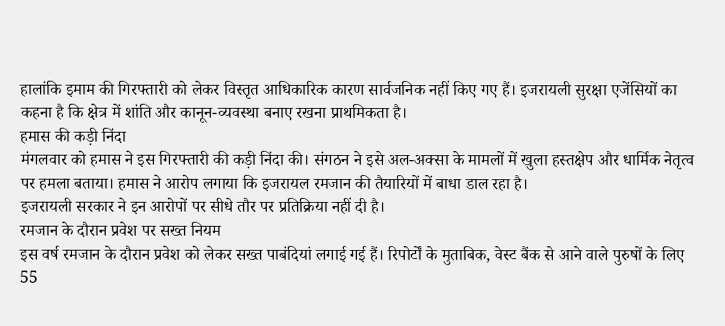हालांकि इमाम की गिरफ्तारी को लेकर विस्तृत आधिकारिक कारण सार्वजनिक नहीं किए गए हैं। इजरायली सुरक्षा एजेंसियों का कहना है कि क्षेत्र में शांति और कानून-व्यवस्था बनाए रखना प्राथमिकता है।
हमास की कड़ी निंदा
मंगलवार को हमास ने इस गिरफ्तारी की कड़ी निंदा की। संगठन ने इसे अल-अक्सा के मामलों में खुला हस्तक्षेप और धार्मिक नेतृत्व पर हमला बताया। हमास ने आरोप लगाया कि इजरायल रमजान की तैयारियों में बाधा डाल रहा है।
इजरायली सरकार ने इन आरोपों पर सीधे तौर पर प्रतिक्रिया नहीं दी है।
रमजान के दौरान प्रवेश पर सख्त नियम
इस वर्ष रमजान के दौरान प्रवेश को लेकर सख्त पाबंदियां लगाई गई हैं। रिपोर्टों के मुताबिक, वेस्ट बैंक से आने वाले पुरुषों के लिए 55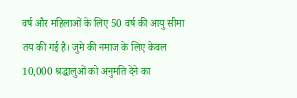वर्ष और महिलाओं के लिए 50 वर्ष की आयु सीमा तय की गई है। जुमे की नमाज के लिए केवल 10,000 श्रद्धालुओं को अनुमति देने का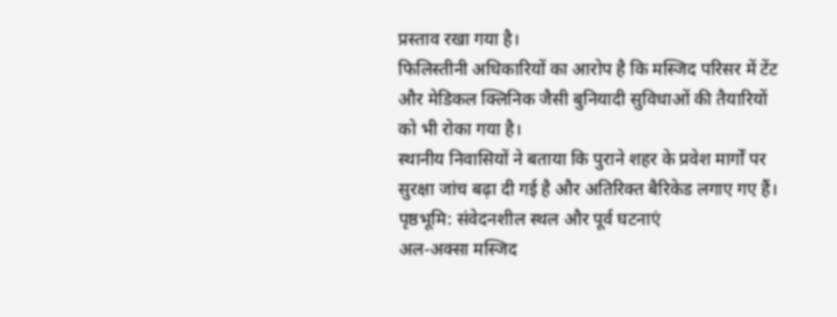प्रस्ताव रखा गया है।
फिलिस्तीनी अधिकारियों का आरोप है कि मस्जिद परिसर में टेंट और मेडिकल क्लिनिक जैसी बुनियादी सुविधाओं की तैयारियों को भी रोका गया है।
स्थानीय निवासियों ने बताया कि पुराने शहर के प्रवेश मार्गों पर सुरक्षा जांच बढ़ा दी गई है और अतिरिक्त बैरिकेड लगाए गए हैं।
पृष्ठभूमि: संवेदनशील स्थल और पूर्व घटनाएं
अल-अक्सा मस्जिद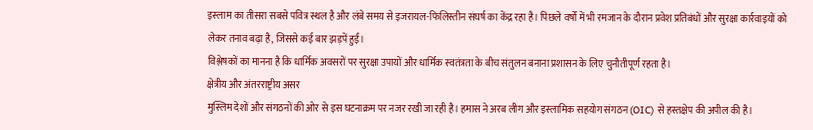इस्लाम का तीसरा सबसे पवित्र स्थल है और लंबे समय से इजरायल-फिलिस्तीन संघर्ष का केंद्र रहा है। पिछले वर्षों में भी रमजान के दौरान प्रवेश प्रतिबंधों और सुरक्षा कार्रवाइयों को लेकर तनाव बढ़ा है, जिससे कई बार झड़पें हुईं।
विश्लेषकों का मानना है कि धार्मिक अवसरों पर सुरक्षा उपायों और धार्मिक स्वतंत्रता के बीच संतुलन बनाना प्रशासन के लिए चुनौतीपूर्ण रहता है।
क्षेत्रीय और अंतरराष्ट्रीय असर
मुस्लिम देशों और संगठनों की ओर से इस घटनाक्रम पर नजर रखी जा रही है। हमास ने अरब लीग और इस्लामिक सहयोग संगठन (OIC) से हस्तक्षेप की अपील की है।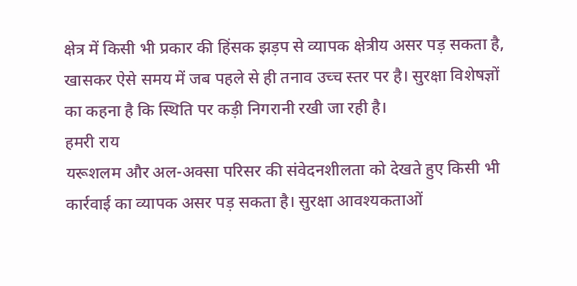क्षेत्र में किसी भी प्रकार की हिंसक झड़प से व्यापक क्षेत्रीय असर पड़ सकता है, खासकर ऐसे समय में जब पहले से ही तनाव उच्च स्तर पर है। सुरक्षा विशेषज्ञों का कहना है कि स्थिति पर कड़ी निगरानी रखी जा रही है।
हमरी राय
यरूशलम और अल-अक्सा परिसर की संवेदनशीलता को देखते हुए किसी भी कार्रवाई का व्यापक असर पड़ सकता है। सुरक्षा आवश्यकताओं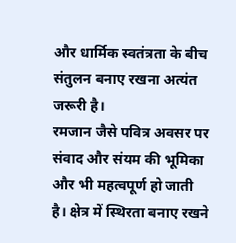और धार्मिक स्वतंत्रता के बीच संतुलन बनाए रखना अत्यंत जरूरी है।
रमजान जैसे पवित्र अवसर पर संवाद और संयम की भूमिका और भी महत्वपूर्ण हो जाती है। क्षेत्र में स्थिरता बनाए रखने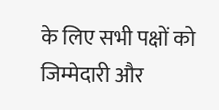के लिए सभी पक्षों को जिम्मेदारी और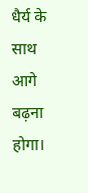धैर्य के साथ आगे बढ़ना होगा।